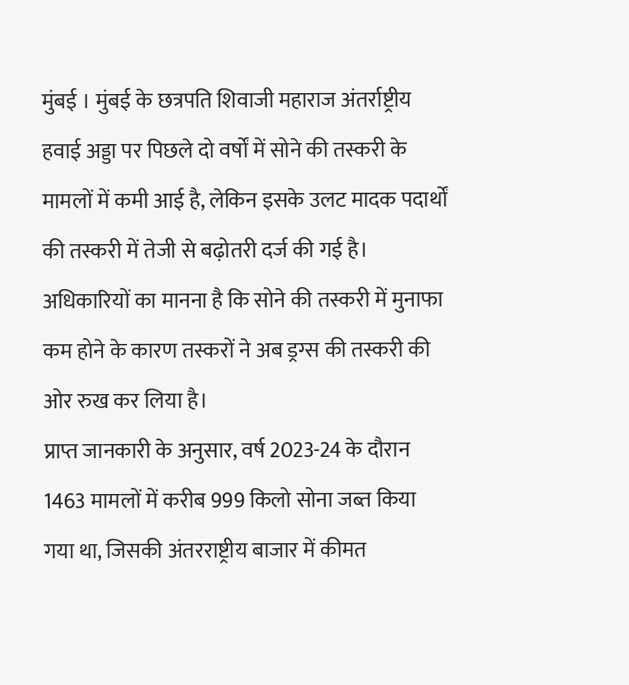मुंबई । मुंबई के छत्रपति शिवाजी महाराज अंतर्राष्ट्रीय हवाई अड्डा पर पिछले दो वर्षों में सोने की तस्करी के मामलों में कमी आई है, लेकिन इसके उलट मादक पदार्थों की तस्करी में तेजी से बढ़ोतरी दर्ज की गई है। अधिकारियों का मानना है कि सोने की तस्करी में मुनाफा कम होने के कारण तस्करों ने अब ड्रग्स की तस्करी की ओर रुख कर लिया है।
प्राप्त जानकारी के अनुसार, वर्ष 2023-24 के दौरान 1463 मामलों में करीब 999 किलो सोना जब्त किया गया था, जिसकी अंतरराष्ट्रीय बाजार में कीमत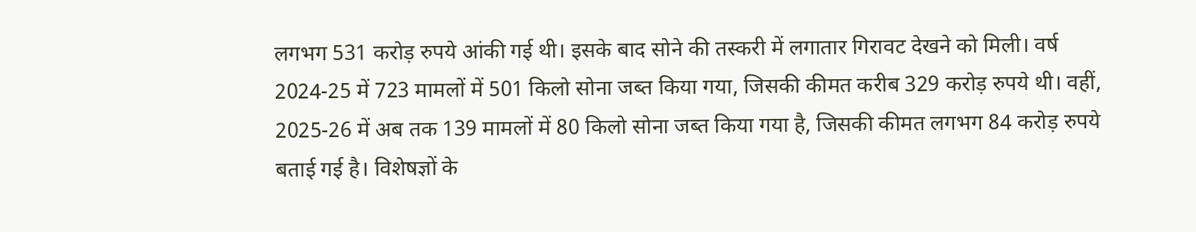लगभग 531 करोड़ रुपये आंकी गई थी। इसके बाद सोने की तस्करी में लगातार गिरावट देखने को मिली। वर्ष 2024-25 में 723 मामलों में 501 किलो सोना जब्त किया गया, जिसकी कीमत करीब 329 करोड़ रुपये थी। वहीं, 2025-26 में अब तक 139 मामलों में 80 किलो सोना जब्त किया गया है, जिसकी कीमत लगभग 84 करोड़ रुपये बताई गई है। विशेषज्ञों के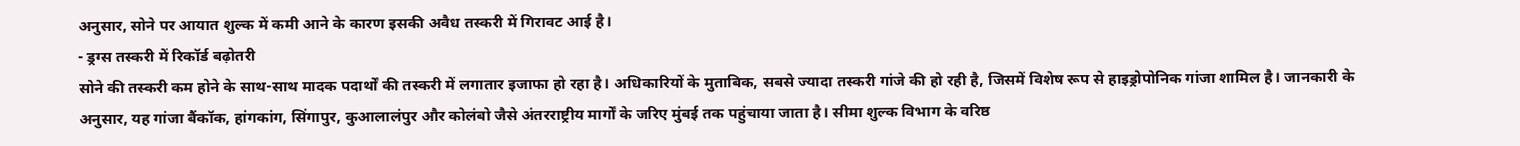अनुसार, सोने पर आयात शुल्क में कमी आने के कारण इसकी अवैध तस्करी में गिरावट आई है।
- ड्रग्स तस्करी में रिकॉर्ड बढ़ोतरी
सोने की तस्करी कम होने के साथ-साथ मादक पदार्थों की तस्करी में लगातार इजाफा हो रहा है। अधिकारियों के मुताबिक, सबसे ज्यादा तस्करी गांजे की हो रही है, जिसमें विशेष रूप से हाइड्रोपोनिक गांजा शामिल है। जानकारी के अनुसार, यह गांजा बैंकॉक, हांगकांग, सिंगापुर, कुआलालंपुर और कोलंबो जैसे अंतरराष्ट्रीय मार्गों के जरिए मुंबई तक पहुंचाया जाता है। सीमा शुल्क विभाग के वरिष्ठ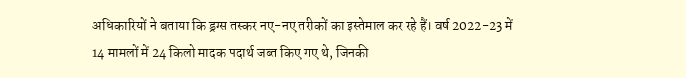अधिकारियों ने बताया कि ड्रग्स तस्कर नए-नए तरीकों का इस्तेमाल कर रहे हैं। वर्ष 2022-23 में 14 मामलों में 24 किलो मादक पदार्थ जब्त किए गए थे, जिनकी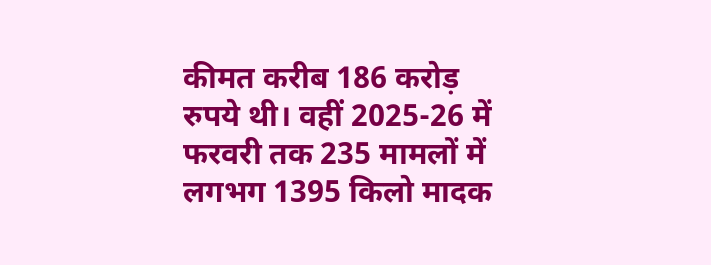कीमत करीब 186 करोड़ रुपये थी। वहीं 2025-26 में फरवरी तक 235 मामलों में लगभग 1395 किलो मादक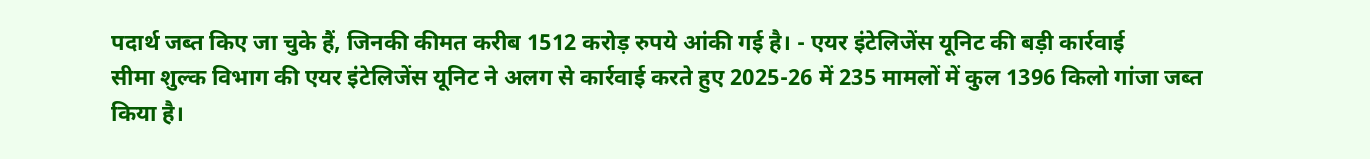पदार्थ जब्त किए जा चुके हैं, जिनकी कीमत करीब 1512 करोड़ रुपये आंकी गई है। - एयर इंटेलिजेंस यूनिट की बड़ी कार्रवाई
सीमा शुल्क विभाग की एयर इंटेलिजेंस यूनिट ने अलग से कार्रवाई करते हुए 2025-26 में 235 मामलों में कुल 1396 किलो गांजा जब्त किया है।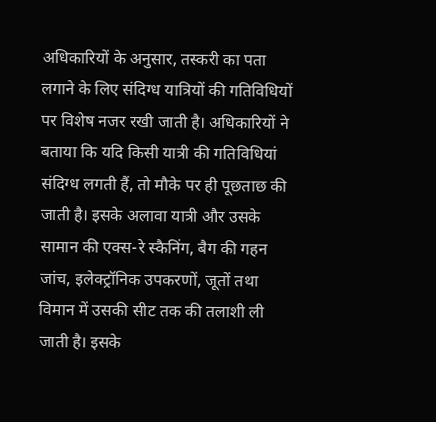अधिकारियों के अनुसार, तस्करी का पता लगाने के लिए संदिग्ध यात्रियों की गतिविधियों पर विशेष नजर रखी जाती है। अधिकारियों ने बताया कि यदि किसी यात्री की गतिविधियां संदिग्ध लगती हैं, तो मौके पर ही पूछताछ की जाती है। इसके अलावा यात्री और उसके सामान की एक्स-रे स्कैनिंग, बैग की गहन जांच, इलेक्ट्रॉनिक उपकरणों, जूतों तथा विमान में उसकी सीट तक की तलाशी ली जाती है। इसके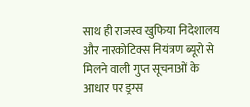साथ ही राजस्व खुफिया निदेशालय और नारकोटिक्स नियंत्रण ब्यूरो से मिलने वाली गुप्त सूचनाओं के आधार पर ड्रग्स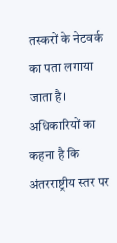तस्करों के नेटवर्क का पता लगाया जाता है। अधिकारियों का कहना है कि अंतरराष्ट्रीय स्तर पर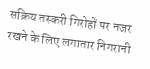सक्रिय तस्करी गिरोहों पर नजर रखने के लिए लगातार निगरानी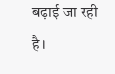बढ़ाई जा रही है।